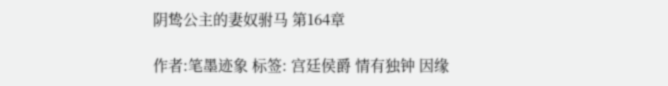阴鸷公主的妻奴驸马 第164章

作者:笔墨迹象 标签: 宫廷侯爵 情有独钟 因缘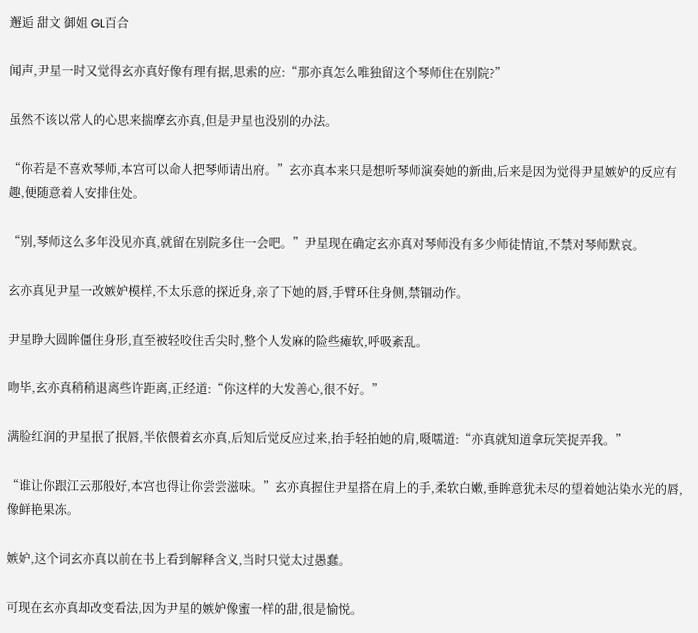邂逅 甜文 御姐 GL百合

闻声,尹星一时又觉得玄亦真好像有理有据,思索的应:“那亦真怎么唯独留这个琴师住在别院?”

虽然不该以常人的心思来揣摩玄亦真,但是尹星也没别的办法。

“你若是不喜欢琴师,本宫可以命人把琴师请出府。”玄亦真本来只是想听琴师演奏她的新曲,后来是因为觉得尹星嫉妒的反应有趣,便随意着人安排住处。

“别,琴师这么多年没见亦真,就留在别院多住一会吧。”尹星现在确定玄亦真对琴师没有多少师徒情谊,不禁对琴师默哀。

玄亦真见尹星一改嫉妒模样,不太乐意的探近身,亲了下她的唇,手臂环住身侧,禁锢动作。

尹星睁大圆眸僵住身形,直至被轻咬住舌尖时,整个人发麻的险些瘫软,呼吸紊乱。

吻毕,玄亦真稍稍退离些许距离,正经道:“你这样的大发善心,很不好。”

满脸红润的尹星抿了抿唇,半依偎着玄亦真,后知后觉反应过来,抬手轻拍她的肩,嗫嚅道:“亦真就知道拿玩笑捉弄我。”

“谁让你跟江云那般好,本宫也得让你尝尝滋味。”玄亦真握住尹星搭在肩上的手,柔软白嫩,垂眸意犹未尽的望着她沾染水光的唇,像鲜艳果冻。

嫉妒,这个词玄亦真以前在书上看到解释含义,当时只觉太过愚蠢。

可现在玄亦真却改变看法,因为尹星的嫉妒像蜜一样的甜,很是愉悦。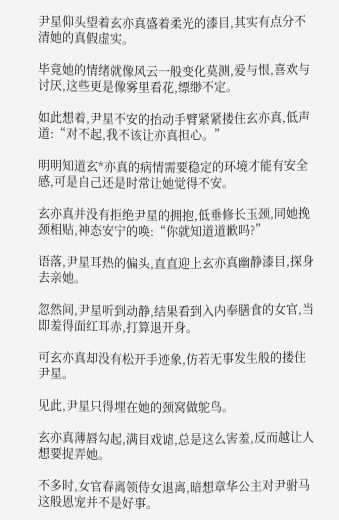尹星仰头望着玄亦真盛着柔光的漆目,其实有点分不清她的真假虚实。

毕竟她的情绪就像风云一般变化莫测,爱与恨,喜欢与讨厌,这些更是像雾里看花,缥缈不定。

如此想着,尹星不安的抬动手臂紧紧搂住玄亦真,低声道:“对不起,我不该让亦真担心。”

明明知道玄*亦真的病情需要稳定的环境才能有安全感,可是自己还是时常让她觉得不安。

玄亦真并没有拒绝尹星的拥抱,低垂修长玉颈,同她挽颈相贴,神态安宁的唤:“你就知道道歉吗?”

语落,尹星耳热的偏头,直直迎上玄亦真幽静漆目,探身去亲她。

忽然间,尹星听到动静,结果看到入内奉膳食的女官,当即羞得面红耳赤,打算退开身。

可玄亦真却没有松开手迹象,仿若无事发生般的搂住尹星。

见此,尹星只得埋在她的颈窝做鸵鸟。

玄亦真薄唇勾起,满目戏谑,总是这么害羞,反而越让人想要捉弄她。

不多时,女官春离领侍女退离,暗想章华公主对尹驸马这般恩宠并不是好事。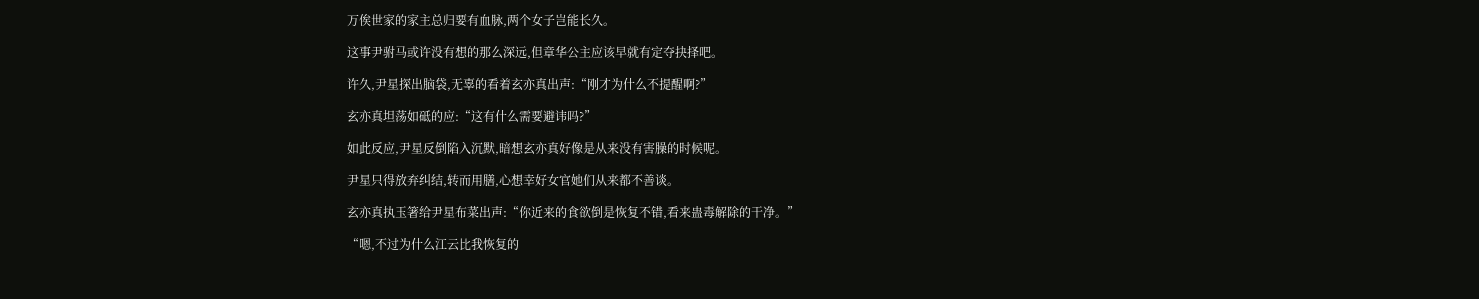万俟世家的家主总归要有血脉,两个女子岂能长久。

这事尹驸马或许没有想的那么深远,但章华公主应该早就有定夺抉择吧。

许久,尹星探出脑袋,无辜的看着玄亦真出声:“刚才为什么不提醒啊?”

玄亦真坦荡如砥的应:“这有什么需要避讳吗?”

如此反应,尹星反倒陷入沉默,暗想玄亦真好像是从来没有害臊的时候呢。

尹星只得放弃纠结,转而用膳,心想幸好女官她们从来都不善谈。

玄亦真执玉箸给尹星布菜出声:“你近来的食欲倒是恢复不错,看来蛊毒解除的干净。”

“嗯,不过为什么江云比我恢复的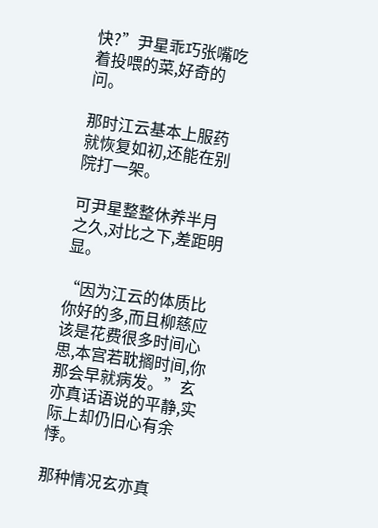快?”尹星乖巧张嘴吃着投喂的菜,好奇的问。

那时江云基本上服药就恢复如初,还能在别院打一架。

可尹星整整休养半月之久,对比之下,差距明显。

“因为江云的体质比你好的多,而且柳慈应该是花费很多时间心思,本宫若耽搁时间,你那会早就病发。”玄亦真话语说的平静,实际上却仍旧心有余悸。

那种情况玄亦真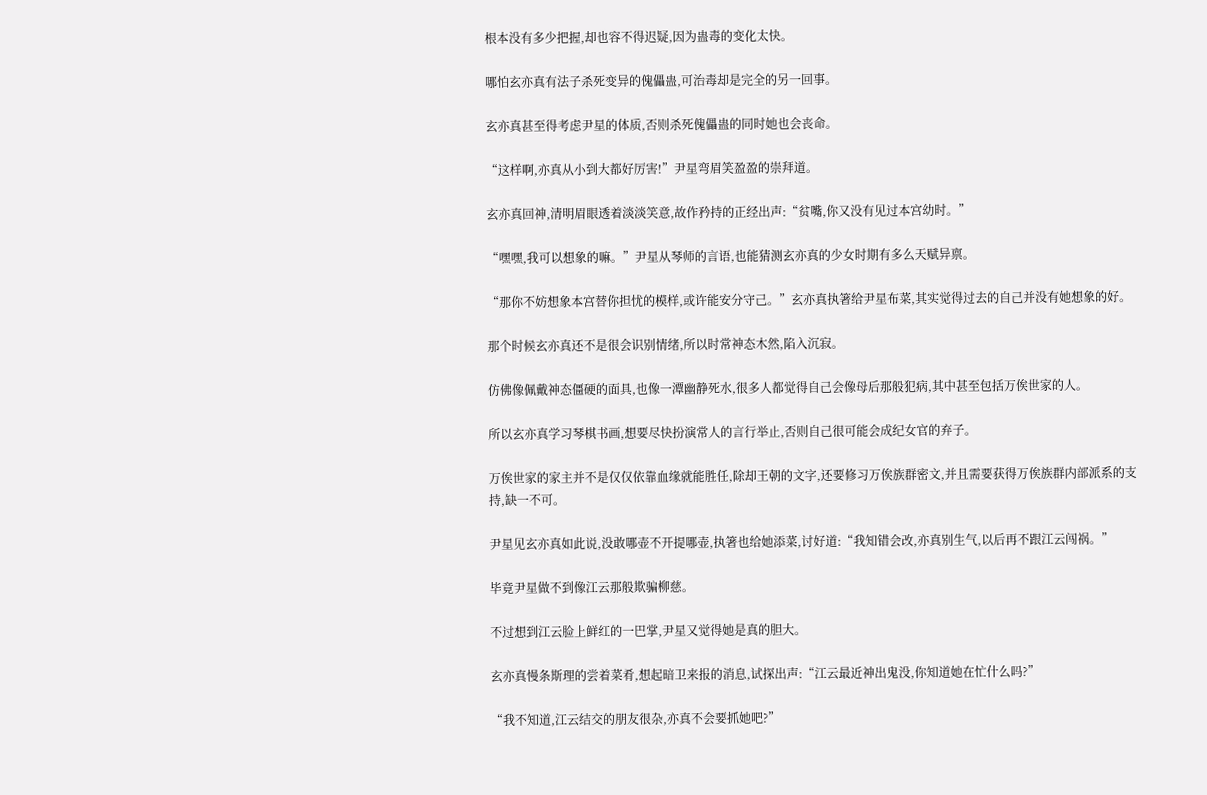根本没有多少把握,却也容不得迟疑,因为蛊毒的变化太快。

哪怕玄亦真有法子杀死变异的傀儡蛊,可治毒却是完全的另一回事。

玄亦真甚至得考虑尹星的体质,否则杀死傀儡蛊的同时她也会丧命。

“这样啊,亦真从小到大都好厉害!”尹星弯眉笑盈盈的崇拜道。

玄亦真回神,清明眉眼透着淡淡笑意,故作矜持的正经出声:“贫嘴,你又没有见过本宫幼时。”

“嘿嘿,我可以想象的嘛。”尹星从琴师的言语,也能猜测玄亦真的少女时期有多么天赋异禀。

“那你不妨想象本宫替你担忧的模样,或许能安分守己。”玄亦真执箸给尹星布菜,其实觉得过去的自己并没有她想象的好。

那个时候玄亦真还不是很会识别情绪,所以时常神态木然,陷入沉寂。

仿佛像佩戴神态僵硬的面具,也像一潭幽静死水,很多人都觉得自己会像母后那般犯病,其中甚至包括万俟世家的人。

所以玄亦真学习琴棋书画,想要尽快扮演常人的言行举止,否则自己很可能会成纪女官的弃子。

万俟世家的家主并不是仅仅依靠血缘就能胜任,除却王朝的文字,还要修习万俟族群密文,并且需要获得万俟族群内部派系的支持,缺一不可。

尹星见玄亦真如此说,没敢哪壶不开提哪壶,执箸也给她添菜,讨好道:“我知错会改,亦真别生气,以后再不跟江云闯祸。”

毕竟尹星做不到像江云那般欺骗柳慈。

不过想到江云脸上鲜红的一巴掌,尹星又觉得她是真的胆大。

玄亦真慢条斯理的尝着菜肴,想起暗卫来报的消息,试探出声:“江云最近神出鬼没,你知道她在忙什么吗?”

“我不知道,江云结交的朋友很杂,亦真不会要抓她吧?”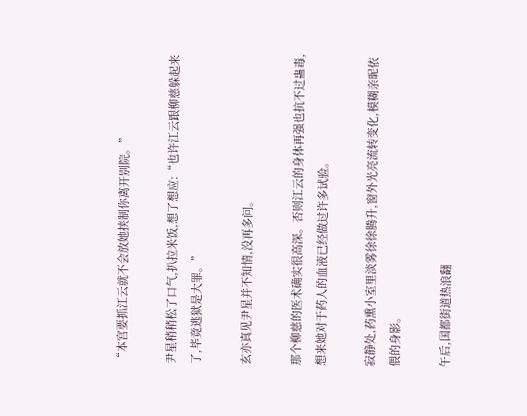“本宫要抓江云就不会放她挟制你离开别院。”

尹星稍稍松了口气,扒拉米饭,想了想应:“也许江云跟柳慈躲起来了,毕竟逃狱是大罪。”

玄亦真见尹星并不知情,没再多问。

那个柳慈的医术确实很高深。否则江云的身体再强也抗不过蛊毒,想来她对于药人的血液已经做过许多试验。

寂静处,药熏小室里淡雾徐徐腾升,窗外光亮流转变化,模糊亲昵依偎的身影。

午后,国都街道热浪翻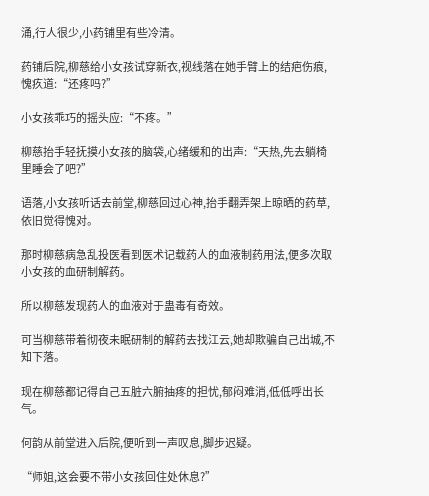涌,行人很少,小药铺里有些冷清。

药铺后院,柳慈给小女孩试穿新衣,视线落在她手臂上的结疤伤痕,愧疚道:“还疼吗?”

小女孩乖巧的摇头应:“不疼。”

柳慈抬手轻抚摸小女孩的脑袋,心绪缓和的出声:“天热,先去躺椅里睡会了吧?”

语落,小女孩听话去前堂,柳慈回过心神,抬手翻弄架上晾晒的药草,依旧觉得愧对。

那时柳慈病急乱投医看到医术记载药人的血液制药用法,便多次取小女孩的血研制解药。

所以柳慈发现药人的血液对于蛊毒有奇效。

可当柳慈带着彻夜未眠研制的解药去找江云,她却欺骗自己出城,不知下落。

现在柳慈都记得自己五脏六腑抽疼的担忧,郁闷难消,低低呼出长气。

何韵从前堂进入后院,便听到一声叹息,脚步迟疑。

“师姐,这会要不带小女孩回住处休息?”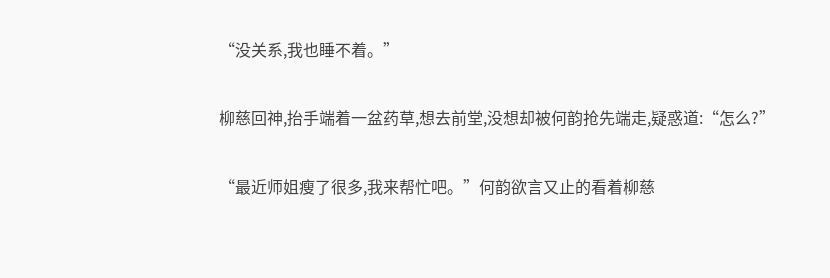“没关系,我也睡不着。”

柳慈回神,抬手端着一盆药草,想去前堂,没想却被何韵抢先端走,疑惑道:“怎么?”

“最近师姐瘦了很多,我来帮忙吧。”何韵欲言又止的看着柳慈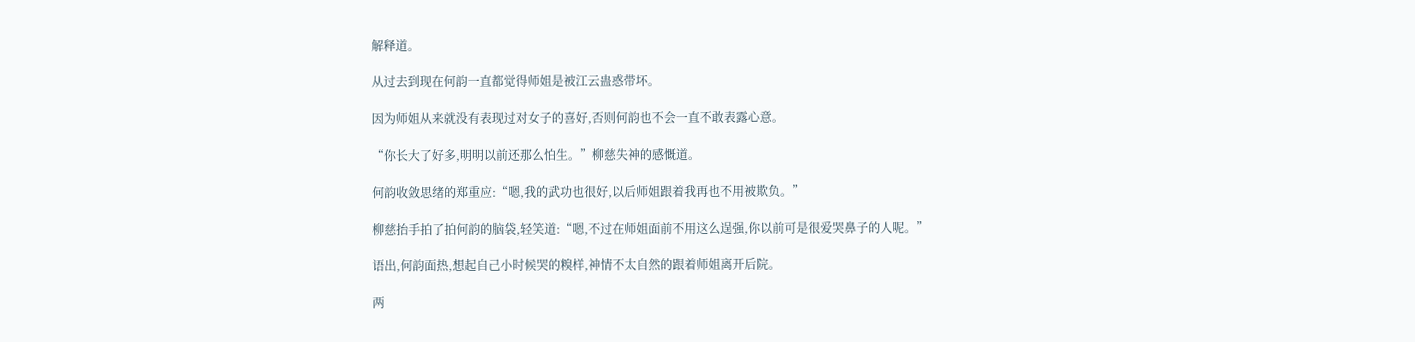解释道。

从过去到现在何韵一直都觉得师姐是被江云蛊惑带坏。

因为师姐从来就没有表现过对女子的喜好,否则何韵也不会一直不敢表露心意。

“你长大了好多,明明以前还那么怕生。”柳慈失神的感慨道。

何韵收敛思绪的郑重应:“嗯,我的武功也很好,以后师姐跟着我再也不用被欺负。”

柳慈抬手拍了拍何韵的脑袋,轻笑道:“嗯,不过在师姐面前不用这么逞强,你以前可是很爱哭鼻子的人呢。”

语出,何韵面热,想起自己小时候哭的糗样,神情不太自然的跟着师姐离开后院。

两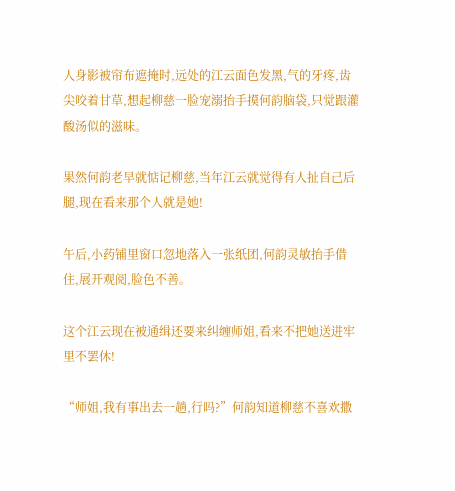人身影被帘布遮掩时,远处的江云面色发黑,气的牙疼,齿尖咬着甘草,想起柳慈一脸宠溺抬手摸何韵脑袋,只觉跟灌酸汤似的滋味。

果然何韵老早就惦记柳慈,当年江云就觉得有人扯自己后腿,现在看来那个人就是她!

午后,小药铺里窗口忽地落入一张纸团,何韵灵敏抬手借住,展开观阅,脸色不善。

这个江云现在被通缉还要来纠缠师姐,看来不把她送进牢里不罢休!

“师姐,我有事出去一趟,行吗?”何韵知道柳慈不喜欢撒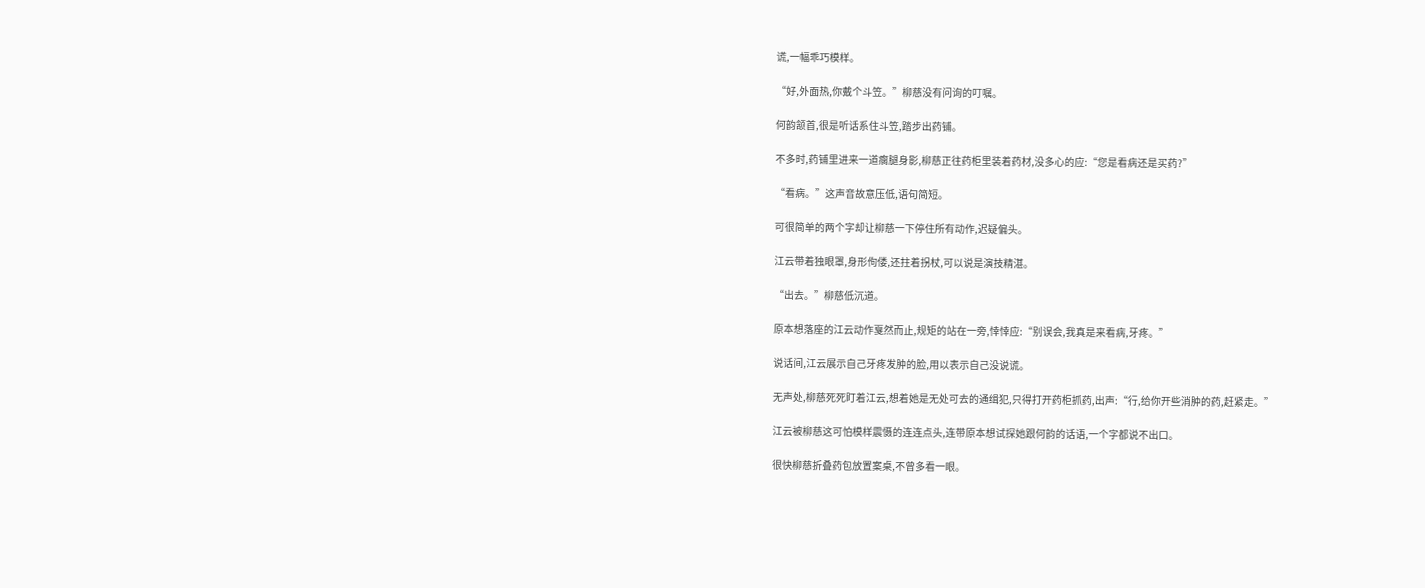谎,一幅乖巧模样。

“好,外面热,你戴个斗笠。”柳慈没有问询的叮嘱。

何韵颔首,很是听话系住斗笠,踏步出药铺。

不多时,药铺里进来一道瘸腿身影,柳慈正往药柜里装着药材,没多心的应:“您是看病还是买药?”

“看病。”这声音故意压低,语句简短。

可很简单的两个字却让柳慈一下停住所有动作,迟疑偏头。

江云带着独眼罩,身形佝偻,还拄着拐杖,可以说是演技精湛。

“出去。”柳慈低沉道。

原本想落座的江云动作戛然而止,规矩的站在一旁,悻悻应:“别误会,我真是来看病,牙疼。”

说话间,江云展示自己牙疼发肿的脸,用以表示自己没说谎。

无声处,柳慈死死盯着江云,想着她是无处可去的通缉犯,只得打开药柜抓药,出声:“行,给你开些消肿的药,赶紧走。”

江云被柳慈这可怕模样震慑的连连点头,连带原本想试探她跟何韵的话语,一个字都说不出口。

很快柳慈折叠药包放置案桌,不曾多看一眼。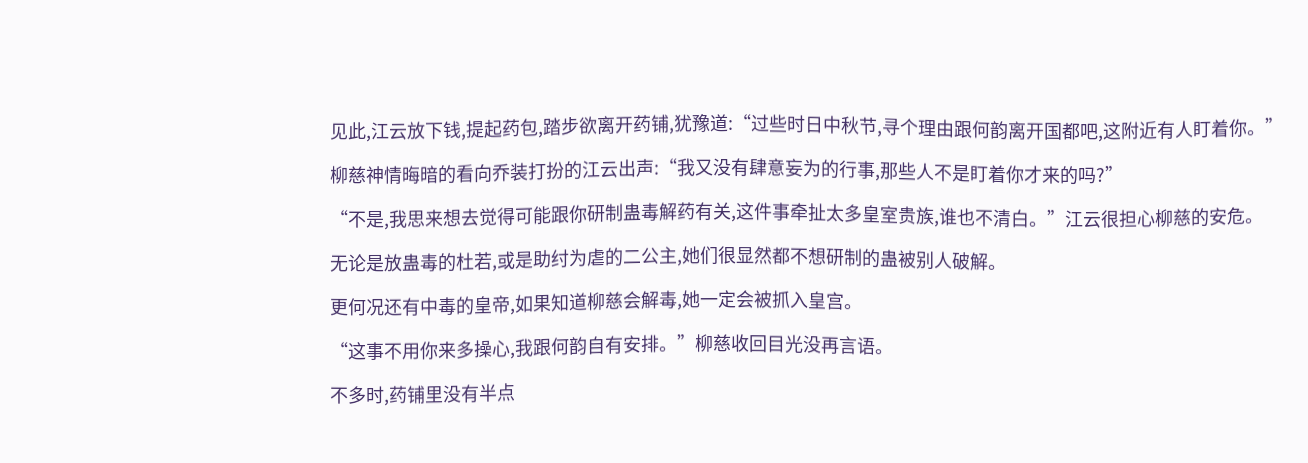见此,江云放下钱,提起药包,踏步欲离开药铺,犹豫道:“过些时日中秋节,寻个理由跟何韵离开国都吧,这附近有人盯着你。”

柳慈神情晦暗的看向乔装打扮的江云出声:“我又没有肆意妄为的行事,那些人不是盯着你才来的吗?”

“不是,我思来想去觉得可能跟你研制蛊毒解药有关,这件事牵扯太多皇室贵族,谁也不清白。”江云很担心柳慈的安危。

无论是放蛊毒的杜若,或是助纣为虐的二公主,她们很显然都不想研制的蛊被别人破解。

更何况还有中毒的皇帝,如果知道柳慈会解毒,她一定会被抓入皇宫。

“这事不用你来多操心,我跟何韵自有安排。”柳慈收回目光没再言语。

不多时,药铺里没有半点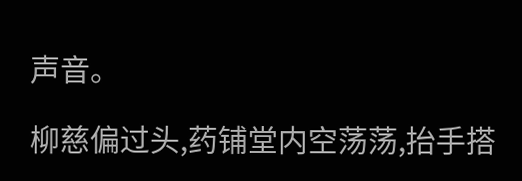声音。

柳慈偏过头,药铺堂内空荡荡,抬手搭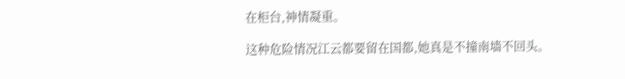在柜台,神情凝重。

这种危险情况江云都要留在国都,她真是不撞南墙不回头。